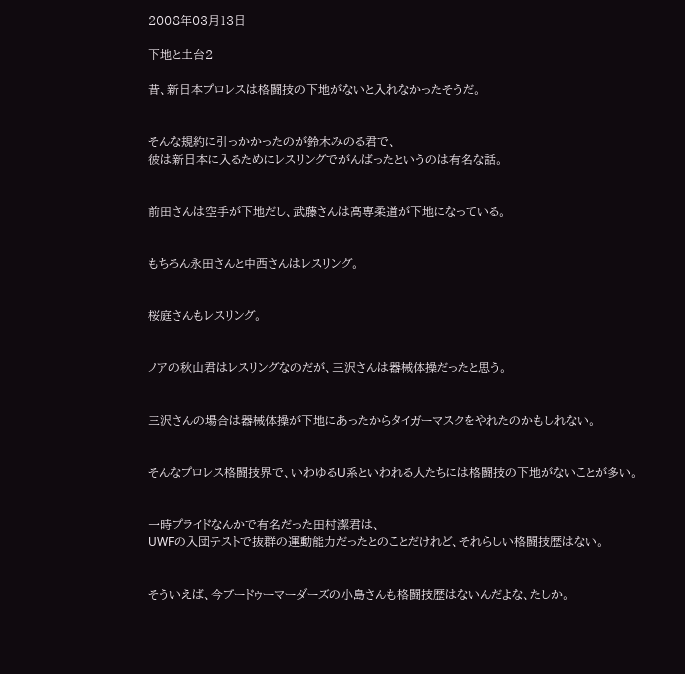2008年03月13日

下地と土台2

昔、新日本プロレスは格闘技の下地がないと入れなかったそうだ。


そんな規約に引っかかったのが鈴木みのる君で、
彼は新日本に入るためにレスリングでがんばったというのは有名な話。


前田さんは空手が下地だし、武藤さんは高専柔道が下地になっている。


もちろん永田さんと中西さんはレスリング。


桜庭さんもレスリング。


ノアの秋山君はレスリングなのだが、三沢さんは器械体操だったと思う。


三沢さんの場合は器械体操が下地にあったからタイガーマスクをやれたのかもしれない。


そんなプロレス格闘技界で、いわゆるU系といわれる人たちには格闘技の下地がないことが多い。


一時プライドなんかで有名だった田村潔君は、
UWFの入団テストで抜群の運動能力だったとのことだけれど、それらしい格闘技歴はない。


そういえば、今ブードゥーマーダーズの小島さんも格闘技歴はないんだよな、たしか。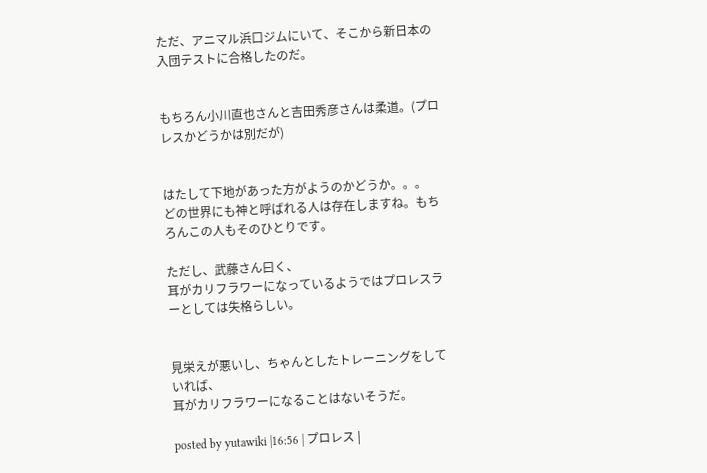ただ、アニマル浜口ジムにいて、そこから新日本の入団テストに合格したのだ。


もちろん小川直也さんと吉田秀彦さんは柔道。(プロレスかどうかは別だが)


はたして下地があった方がようのかどうか。。。
どの世界にも神と呼ばれる人は存在しますね。もちろんこの人もそのひとりです。

ただし、武藤さん曰く、
耳がカリフラワーになっているようではプロレスラーとしては失格らしい。


見栄えが悪いし、ちゃんとしたトレーニングをしていれば、
耳がカリフラワーになることはないそうだ。

posted by yutawiki |16:56 | プロレス |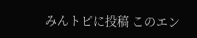みんトピに投稿 このエン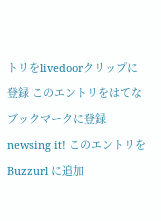トリをlivedoorクリップに登録 このエントリをはてなブックマークに登録 newsing it! このエントリを Buzzurl に追加